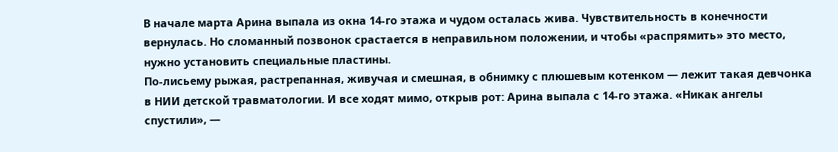В начале марта Арина выпала из окна 14-го этажа и чудом осталась жива. Чувствительность в конечности вернулась. Но сломанный позвонок срастается в неправильном положении, и чтобы «распрямить» это место, нужно установить специальные пластины.
По-лисьему рыжая, растрепанная, живучая и смешная, в обнимку с плюшевым котенком — лежит такая девчонка в НИИ детской травматологии. И все ходят мимо, открыв рот: Арина выпала с 14-го этажа. «Никак ангелы спустили», —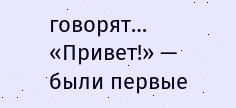говорят…
«Привет!» — были первые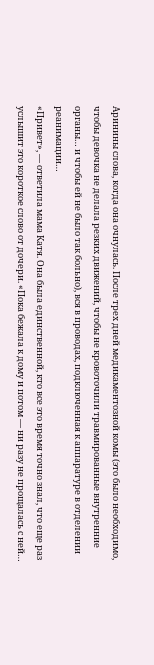Аринины слова, когда она очнулась. После трех дней медикаментозной комы (это было необходимо, чтобы девочка не делала резких движений, чтобы не кровоточили травмированные внутренние органы… и чтобы ей не было так больно), вся в проводах, подключенная к аппаратуре в отделении реанимации…
«Привет», — ответила мама Катя. Она была единственной, кто все это время точно знал, что еще раз услышит это короткое слово от дочери. «Пока бежала к дому и потом — ни разу не прощалась с ней…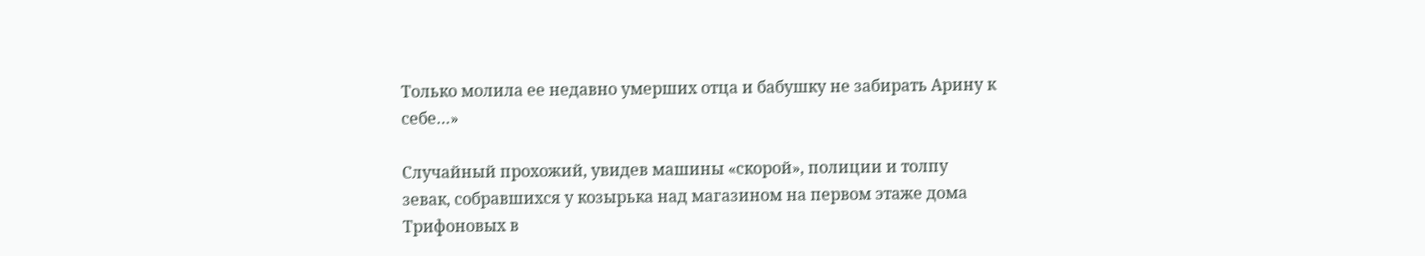Только молила ее недавно умерших отца и бабушку не забирать Арину к себе…»

Случайный прохожий, увидев машины «скорой», полиции и толпу зевак, собравшихся у козырька над магазином на первом этаже дома Трифоновых в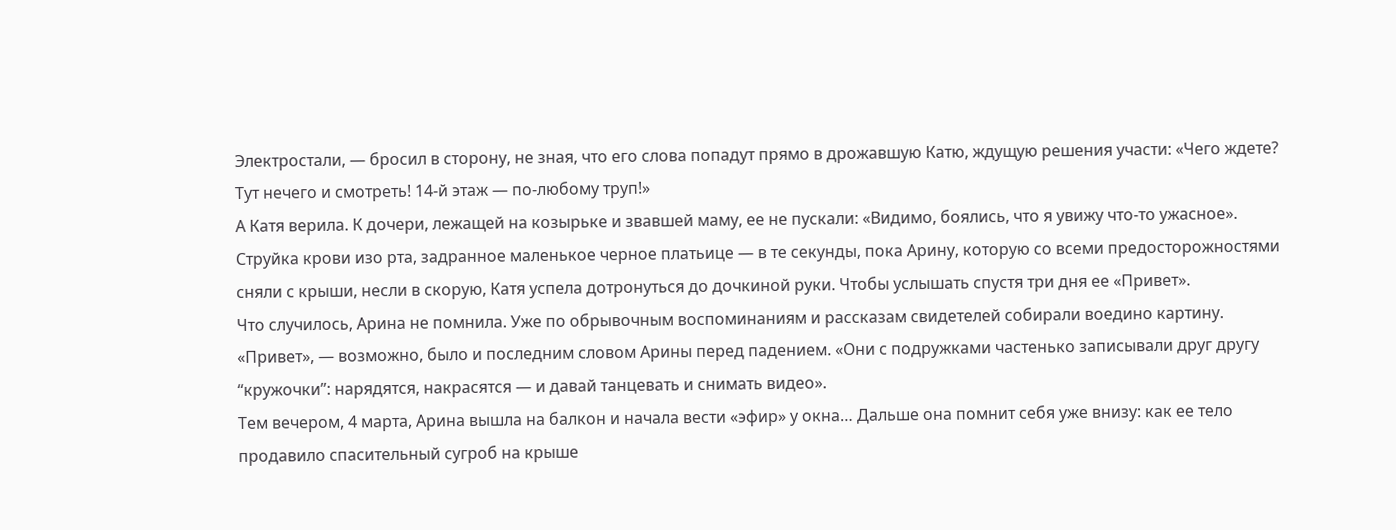Электростали, — бросил в сторону, не зная, что его слова попадут прямо в дрожавшую Катю, ждущую решения участи: «Чего ждете? Тут нечего и смотреть! 14-й этаж — по-любому труп!»
А Катя верила. К дочери, лежащей на козырьке и звавшей маму, ее не пускали: «Видимо, боялись, что я увижу что-то ужасное». Струйка крови изо рта, задранное маленькое черное платьице — в те секунды, пока Арину, которую со всеми предосторожностями сняли с крыши, несли в скорую, Катя успела дотронуться до дочкиной руки. Чтобы услышать спустя три дня ее «Привет».
Что случилось, Арина не помнила. Уже по обрывочным воспоминаниям и рассказам свидетелей собирали воедино картину.
«Привет», — возможно, было и последним словом Арины перед падением. «Они с подружками частенько записывали друг другу “кружочки”: нарядятся, накрасятся — и давай танцевать и снимать видео».
Тем вечером, 4 марта, Арина вышла на балкон и начала вести «эфир» у окна… Дальше она помнит себя уже внизу: как ее тело продавило спасительный сугроб на крыше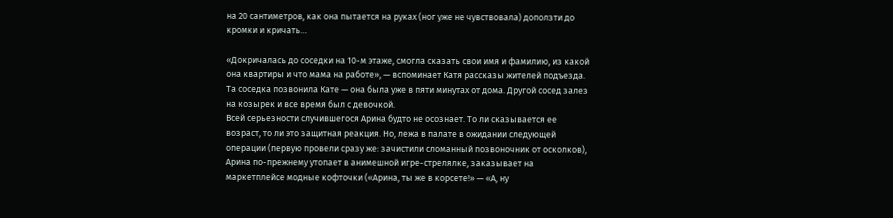на 20 сантиметров, как она пытается на руках (ног уже не чувствовала) доползти до кромки и кричать…

«Докричалась до соседки на 10-м этаже, смогла сказать свои имя и фамилию, из какой она квартиры и что мама на работе», — вспоминает Катя рассказы жителей подъезда. Та соседка позвонила Кате — она была уже в пяти минутах от дома. Другой сосед залез на козырек и все время был с девочкой.
Всей серьезности случившегося Арина будто не осознает. То ли сказывается ее возраст, то ли это защитная реакция. Но, лежа в палате в ожидании следующей операции (первую провели сразу же: зачистили сломанный позвоночник от осколков), Арина по-прежнему утопает в анимешной игре-стрелялке, заказывает на маркетплейсе модные кофточки («Арина, ты же в корсете!» — «А, ну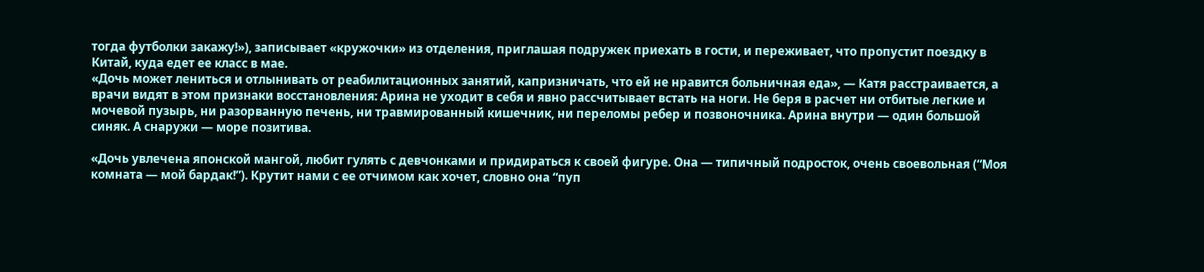тогда футболки закажу!»), записывает «кружочки» из отделения, приглашая подружек приехать в гости, и переживает, что пропустит поездку в Китай, куда едет ее класс в мае.
«Дочь может лениться и отлынивать от реабилитационных занятий, капризничать, что ей не нравится больничная еда», — Катя расстраивается, а врачи видят в этом признаки восстановления: Арина не уходит в себя и явно рассчитывает встать на ноги. Не беря в расчет ни отбитые легкие и мочевой пузырь, ни разорванную печень, ни травмированный кишечник, ни переломы ребер и позвоночника. Арина внутри — один большой синяк. А снаружи — море позитива.

«Дочь увлечена японской мангой, любит гулять с девчонками и придираться к своей фигуре. Она — типичный подросток, очень своевольная (“Моя комната — мой бардак!”). Крутит нами с ее отчимом как хочет, словно она “пуп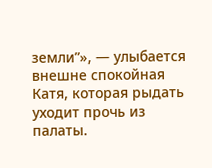земли”», — улыбается внешне спокойная Катя, которая рыдать уходит прочь из палаты.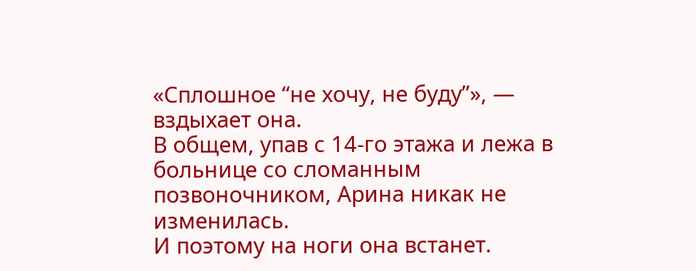«Сплошное “не хочу, не буду”», — вздыхает она.
В общем, упав с 14-го этажа и лежа в больнице со сломанным позвоночником, Арина никак не изменилась.
И поэтому на ноги она встанет.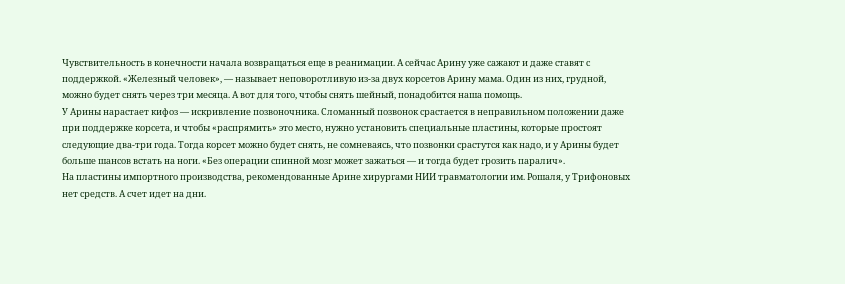Чувствительность в конечности начала возвращаться еще в реанимации. А сейчас Арину уже сажают и даже ставят с поддержкой. «Железный человек», — называет неповоротливую из-за двух корсетов Арину мама. Один из них, грудной, можно будет снять через три месяца. А вот для того, чтобы снять шейный, понадобится наша помощь.
У Арины нарастает кифоз — искривление позвоночника. Сломанный позвонок срастается в неправильном положении даже при поддержке корсета, и чтобы «распрямить» это место, нужно установить специальные пластины, которые простоят следующие два-три года. Тогда корсет можно будет снять, не сомневаясь, что позвонки срастутся как надо, и у Арины будет больше шансов встать на ноги. «Без операции спинной мозг может зажаться — и тогда будет грозить паралич».
На пластины импортного производства, рекомендованные Арине хирургами НИИ травматологии им. Рошаля, у Трифоновых нет средств. А счет идет на дни.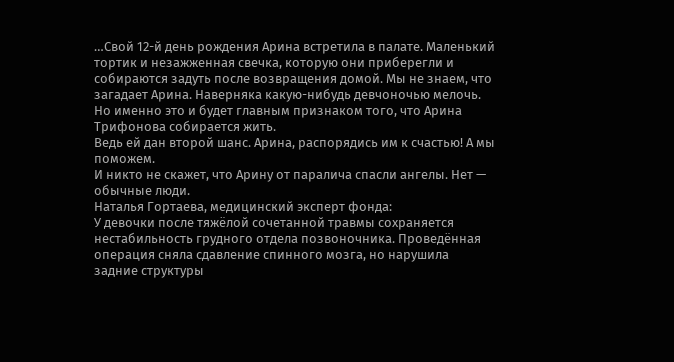…Свой 12-й день рождения Арина встретила в палате. Маленький тортик и незажженная свечка, которую они приберегли и собираются задуть после возвращения домой. Мы не знаем, что загадает Арина. Наверняка какую-нибудь девчоночью мелочь. Но именно это и будет главным признаком того, что Арина Трифонова собирается жить.
Ведь ей дан второй шанс. Арина, распорядись им к счастью! А мы поможем.
И никто не скажет, что Арину от паралича спасли ангелы. Нет — обычные люди.
Наталья Гортаева, медицинский эксперт фонда:
У девочки после тяжёлой сочетанной травмы сохраняется нестабильность грудного отдела позвоночника. Проведённая операция сняла сдавление спинного мозга, но нарушила задние структуры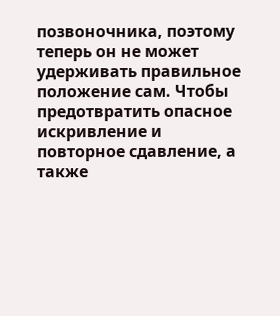позвоночника, поэтому теперь он не может удерживать правильное положение сам. Чтобы предотвратить опасное искривление и повторное сдавление, а также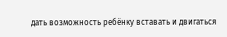дать возможность ребёнку вставать и двигаться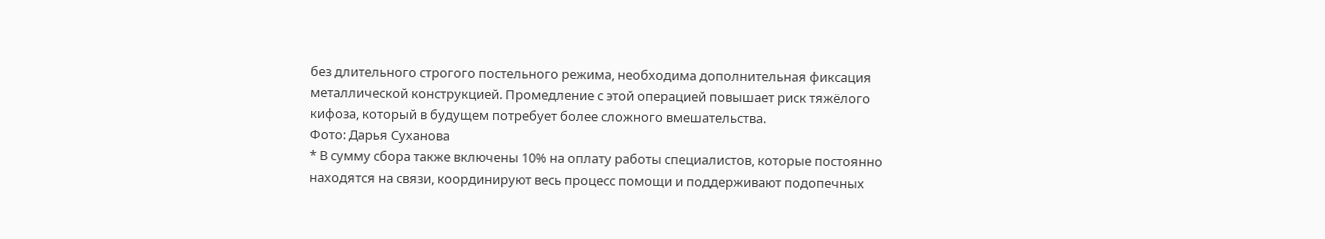без длительного строгого постельного режима, необходима дополнительная фиксация металлической конструкцией. Промедление с этой операцией повышает риск тяжёлого кифоза, который в будущем потребует более сложного вмешательства.
Фото: Дарья Суханова
* В сумму сбора также включены 10% на оплату работы специалистов, которые постоянно находятся на связи, координируют весь процесс помощи и поддерживают подопечных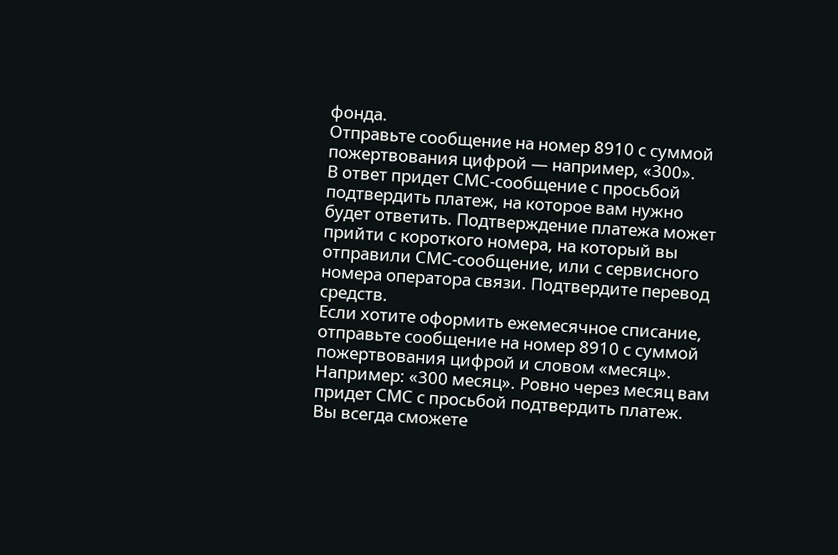фонда.
Отправьте сообщение на номер 8910 с суммой пожертвования цифрой — например, «300».
В ответ придет СМС-сообщение с просьбой подтвердить платеж, на которое вам нужно будет ответить. Подтверждение платежа может прийти с короткого номера, на который вы отправили СМС-сообщение, или с сервисного номера оператора связи. Подтвердите перевод средств.
Если хотите оформить ежемесячное списание, отправьте сообщение на номер 8910 с суммой пожертвования цифрой и словом «месяц». Например: «300 месяц». Ровно через месяц вам придет СМС с просьбой подтвердить платеж. Вы всегда сможете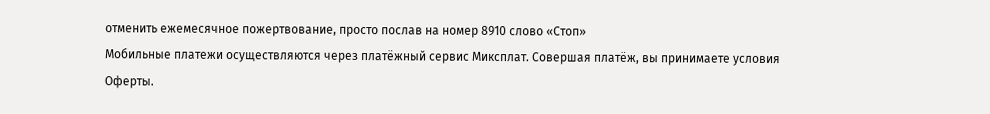отменить ежемесячное пожертвование, просто послав на номер 8910 слово «Стоп»
Мобильные платежи осуществляются через платёжный сервис Миксплат. Совершая платёж, вы принимаете условия Оферты.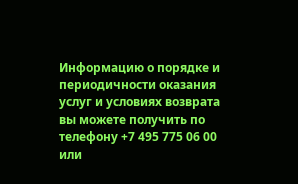Информацию о порядке и периодичности оказания услуг и условиях возврата вы можете получить по телефону +7 495 775 06 00 или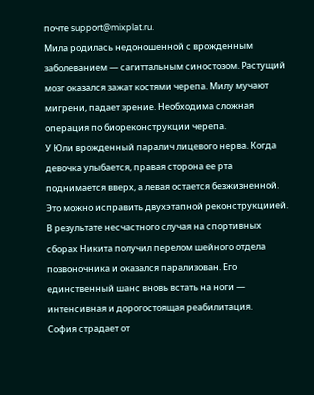почте support@mixplat.ru.
Мила родилась недоношенной с врожденным заболеванием — сагиттальным синостозом. Растущий мозг оказался зажат костями черепа. Милу мучают мигрени, падает зрение. Необходима сложная операция по биореконструкции черепа.
У Юли врожденный паралич лицевого нерва. Когда девочка улыбается, правая сторона ее рта поднимается вверх, а левая остается безжизненной. Это можно исправить двухэтапной реконструкциией.
В результате несчастного случая на спортивных сборах Никита получил перелом шейного отдела позвоночника и оказался парализован. Его единственный шанс вновь встать на ноги — интенсивная и дорогостоящая реабилитация.
София страдает от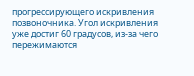прогрессирующего искривления позвоночника. Угол искривления уже достиг 60 градусов, из-за чего пережимаются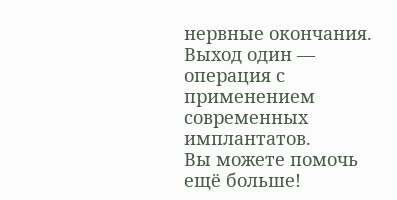нервные окончания. Выход один — операция с применением современных имплантатов.
Вы можете помочь ещё больше!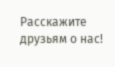Расскажите друзьям о нас!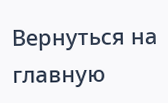Вернуться на главную